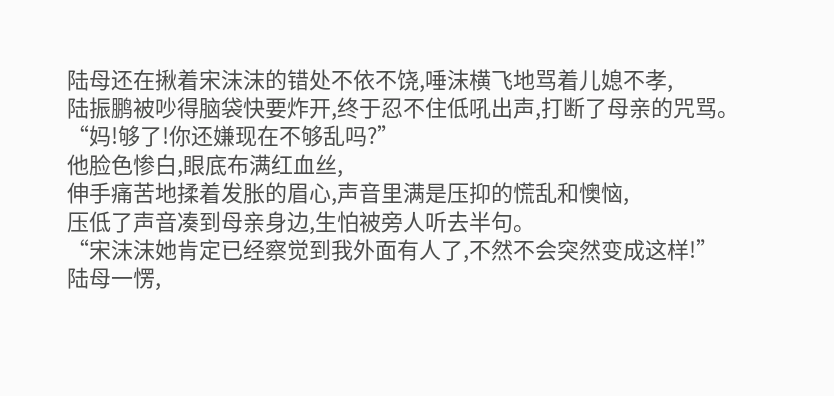陆母还在揪着宋沫沫的错处不依不饶,唾沫横飞地骂着儿媳不孝,
陆振鹏被吵得脑袋快要炸开,终于忍不住低吼出声,打断了母亲的咒骂。
“妈!够了!你还嫌现在不够乱吗?”
他脸色惨白,眼底布满红血丝,
伸手痛苦地揉着发胀的眉心,声音里满是压抑的慌乱和懊恼,
压低了声音凑到母亲身边,生怕被旁人听去半句。
“宋沫沫她肯定已经察觉到我外面有人了,不然不会突然变成这样!”
陆母一愣,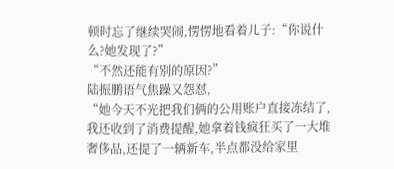顿时忘了继续哭闹,愣愣地看着儿子:“你说什么?她发现了?”
“不然还能有别的原因?”
陆振鹏语气焦躁又怨怼,
“她今天不光把我们俩的公用账户直接冻结了,
我还收到了消费提醒,她拿着钱疯狂买了一大堆奢侈品,还提了一辆新车,半点都没给家里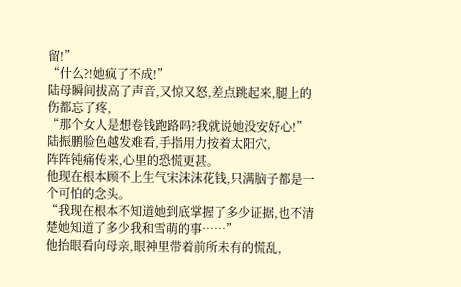留!”
“什么?!她疯了不成!”
陆母瞬间拔高了声音,又惊又怒,差点跳起来,腿上的伤都忘了疼,
“那个女人是想卷钱跑路吗?我就说她没安好心!”
陆振鹏脸色越发难看,手指用力按着太阳穴,
阵阵钝痛传来,心里的恐慌更甚。
他现在根本顾不上生气宋沫沫花钱,只满脑子都是一个可怕的念头。
“我现在根本不知道她到底掌握了多少证据,也不清楚她知道了多少我和雪萌的事……”
他抬眼看向母亲,眼神里带着前所未有的慌乱,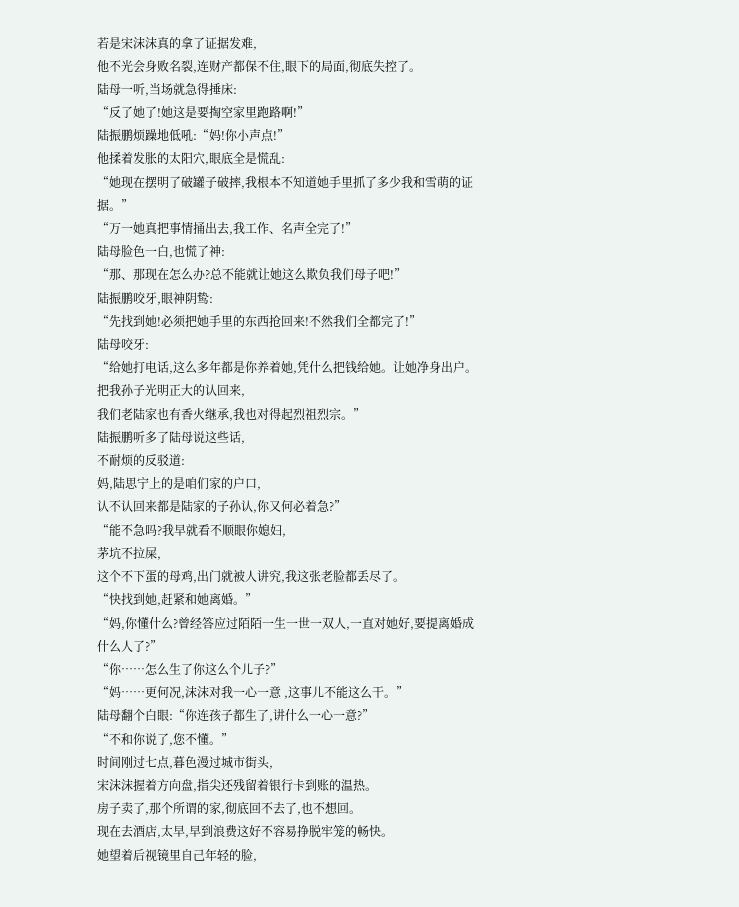若是宋沫沫真的拿了证据发难,
他不光会身败名裂,连财产都保不住,眼下的局面,彻底失控了。
陆母一听,当场就急得捶床:
“反了她了!她这是要掏空家里跑路啊!”
陆振鹏烦躁地低吼:“妈!你小声点!”
他揉着发胀的太阳穴,眼底全是慌乱:
“她现在摆明了破罐子破摔,我根本不知道她手里抓了多少我和雪萌的证据。”
“万一她真把事情捅出去,我工作、名声全完了!”
陆母脸色一白,也慌了神:
“那、那现在怎么办?总不能就让她这么欺负我们母子吧!”
陆振鹏咬牙,眼神阴鸷:
“先找到她!必须把她手里的东西抢回来!不然我们全都完了!”
陆母咬牙:
“给她打电话,这么多年都是你养着她,凭什么把钱给她。让她净身出户。
把我孙子光明正大的认回来,
我们老陆家也有香火继承,我也对得起烈祖烈宗。”
陆振鹏听多了陆母说这些话,
不耐烦的反驳道:
妈,陆思宁上的是咱们家的户口,
认不认回来都是陆家的子孙认,你又何必着急?”
“能不急吗?我早就看不顺眼你媳妇,
茅坑不拉屎,
这个不下蛋的母鸡,出门就被人讲究,我这张老脸都丢尽了。
“快找到她,赶紧和她离婚。”
“妈,你懂什么?曾经答应过陌陌一生一世一双人,一直对她好,要提离婚成什么人了?”
“你……怎么生了你这么个儿子?”
“妈……更何况,沫沫对我一心一意 ,这事儿不能这么干。”
陆母翻个白眼:“你连孩子都生了,讲什么一心一意?”
“不和你说了,您不懂。”
时间刚过七点,暮色漫过城市街头,
宋沫沫握着方向盘,指尖还残留着银行卡到账的温热。
房子卖了,那个所谓的家,彻底回不去了,也不想回。
现在去酒店,太早,早到浪费这好不容易挣脱牢笼的畅快。
她望着后视镜里自己年轻的脸,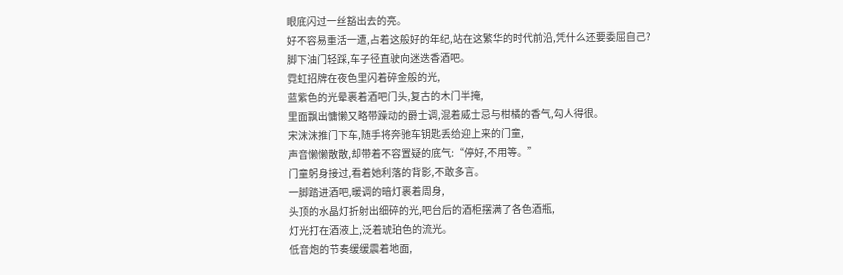眼底闪过一丝豁出去的亮。
好不容易重活一遭,占着这般好的年纪,站在这繁华的时代前沿,凭什么还要委屈自己?
脚下油门轻踩,车子径直驶向迷迭香酒吧。
霓虹招牌在夜色里闪着碎金般的光,
蓝紫色的光晕裹着酒吧门头,复古的木门半掩,
里面飘出慵懒又略带躁动的爵士调,混着威士忌与柑橘的香气,勾人得很。
宋沫沫推门下车,随手将奔驰车钥匙丢给迎上来的门童,
声音懒懒散散,却带着不容置疑的底气:“停好,不用等。”
门童躬身接过,看着她利落的背影,不敢多言。
一脚踏进酒吧,暖调的暗灯裹着周身,
头顶的水晶灯折射出细碎的光,吧台后的酒柜摆满了各色酒瓶,
灯光打在酒液上,泛着琥珀色的流光。
低音炮的节奏缓缓震着地面,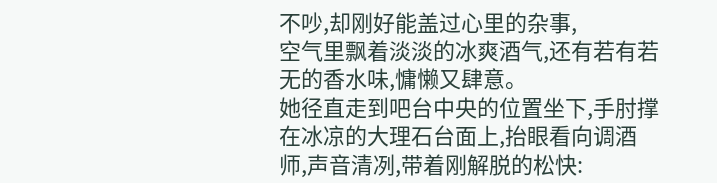不吵,却刚好能盖过心里的杂事,
空气里飘着淡淡的冰爽酒气,还有若有若无的香水味,慵懒又肆意。
她径直走到吧台中央的位置坐下,手肘撑在冰凉的大理石台面上,抬眼看向调酒师,声音清冽,带着刚解脱的松快: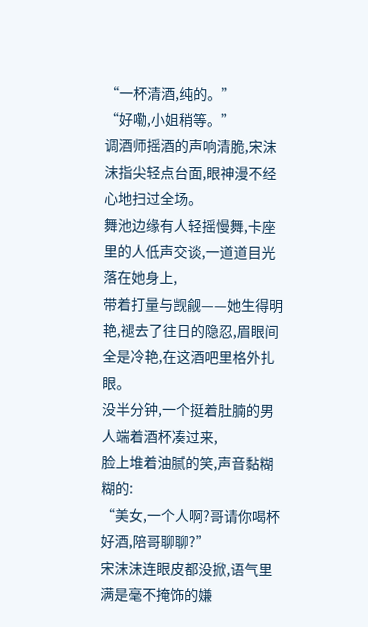“一杯清酒,纯的。”
“好嘞,小姐稍等。”
调酒师摇酒的声响清脆,宋沫沫指尖轻点台面,眼神漫不经心地扫过全场。
舞池边缘有人轻摇慢舞,卡座里的人低声交谈,一道道目光落在她身上,
带着打量与觊觎——她生得明艳,褪去了往日的隐忍,眉眼间全是冷艳,在这酒吧里格外扎眼。
没半分钟,一个挺着肚腩的男人端着酒杯凑过来,
脸上堆着油腻的笑,声音黏糊糊的:
“美女,一个人啊?哥请你喝杯好酒,陪哥聊聊?”
宋沫沫连眼皮都没掀,语气里满是毫不掩饰的嫌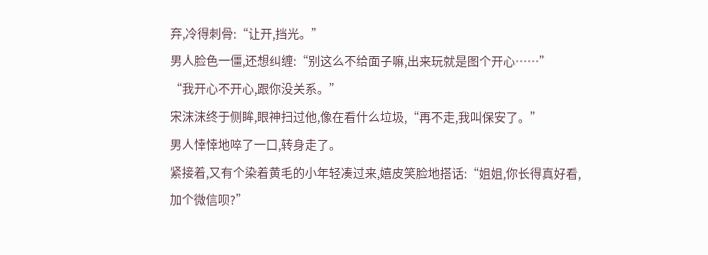弃,冷得刺骨:“让开,挡光。”
男人脸色一僵,还想纠缠:“别这么不给面子嘛,出来玩就是图个开心……”
“我开心不开心,跟你没关系。”
宋沫沫终于侧眸,眼神扫过他,像在看什么垃圾,“再不走,我叫保安了。”
男人悻悻地啐了一口,转身走了。
紧接着,又有个染着黄毛的小年轻凑过来,嬉皮笑脸地搭话:“姐姐,你长得真好看,加个微信呗?”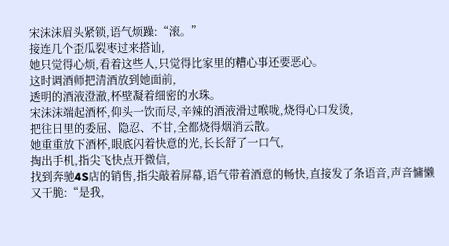宋沫沫眉头紧锁,语气烦躁:“滚。”
接连几个歪瓜裂枣过来搭讪,
她只觉得心烦,看着这些人,只觉得比家里的糟心事还要恶心。
这时调酒师把清酒放到她面前,
透明的酒液澄澈,杯壁凝着细密的水珠。
宋沫沫端起酒杯,仰头一饮而尽,辛辣的酒液滑过喉咙,烧得心口发烫,
把往日里的委屈、隐忍、不甘,全都烧得烟消云散。
她重重放下酒杯,眼底闪着快意的光,长长舒了一口气,
掏出手机,指尖飞快点开微信,
找到奔驰4S店的销售,指尖敲着屏幕,语气带着酒意的畅快,直接发了条语音,声音慵懒又干脆:“是我,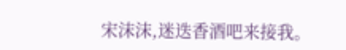宋沫沫,迷迭香酒吧来接我。